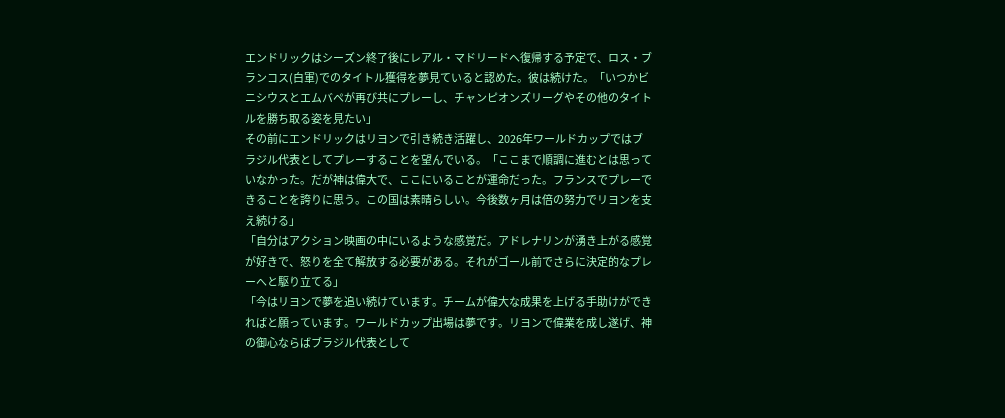エンドリックはシーズン終了後にレアル・マドリードへ復帰する予定で、ロス・ブランコス(白軍)でのタイトル獲得を夢見ていると認めた。彼は続けた。「いつかビニシウスとエムバペが再び共にプレーし、チャンピオンズリーグやその他のタイトルを勝ち取る姿を見たい」
その前にエンドリックはリヨンで引き続き活躍し、2026年ワールドカップではブラジル代表としてプレーすることを望んでいる。「ここまで順調に進むとは思っていなかった。だが神は偉大で、ここにいることが運命だった。フランスでプレーできることを誇りに思う。この国は素晴らしい。今後数ヶ月は倍の努力でリヨンを支え続ける」
「自分はアクション映画の中にいるような感覚だ。アドレナリンが湧き上がる感覚が好きで、怒りを全て解放する必要がある。それがゴール前でさらに決定的なプレーへと駆り立てる」
「今はリヨンで夢を追い続けています。チームが偉大な成果を上げる手助けができればと願っています。ワールドカップ出場は夢です。リヨンで偉業を成し遂げ、神の御心ならばブラジル代表として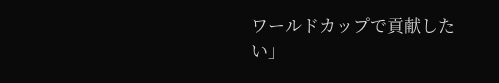ワールドカップで貢献したい」